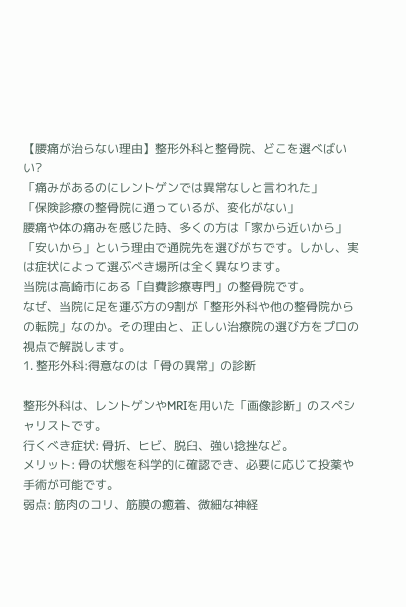【腰痛が治らない理由】整形外科と整骨院、どこを選べばいい?
「痛みがあるのにレントゲンでは異常なしと言われた」
「保険診療の整骨院に通っているが、変化がない」
腰痛や体の痛みを感じた時、多くの方は「家から近いから」「安いから」という理由で通院先を選びがちです。しかし、実は症状によって選ぶべき場所は全く異なります。
当院は高崎市にある「自費診療専門」の整骨院です。
なぜ、当院に足を運ぶ方の9割が「整形外科や他の整骨院からの転院」なのか。その理由と、正しい治療院の選び方をプロの視点で解説します。
1. 整形外科:得意なのは「骨の異常」の診断

整形外科は、レントゲンやMRIを用いた「画像診断」のスペシャリストです。
行くべき症状: 骨折、ヒビ、脱臼、強い捻挫など。
メリット: 骨の状態を科学的に確認でき、必要に応じて投薬や手術が可能です。
弱点: 筋肉のコリ、筋膜の癒着、微細な神経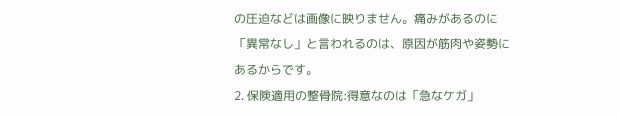の圧迫などは画像に映りません。痛みがあるのに「異常なし」と言われるのは、原因が筋肉や姿勢にあるからです。
2. 保険適用の整骨院:得意なのは「急なケガ」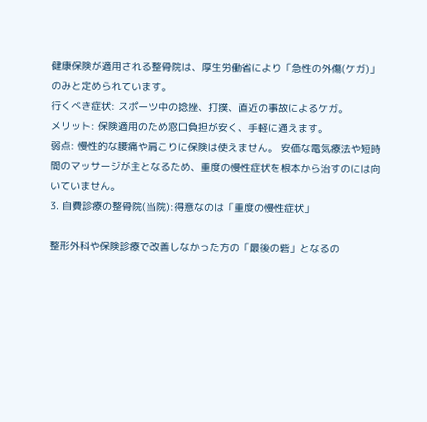健康保険が適用される整骨院は、厚生労働省により「急性の外傷(ケガ)」のみと定められています。
行くべき症状: スポーツ中の捻挫、打撲、直近の事故によるケガ。
メリット: 保険適用のため窓口負担が安く、手軽に通えます。
弱点: 慢性的な腰痛や肩こりに保険は使えません。 安価な電気療法や短時間のマッサージが主となるため、重度の慢性症状を根本から治すのには向いていません。
3. 自費診療の整骨院(当院):得意なのは「重度の慢性症状」

整形外科や保険診療で改善しなかった方の「最後の砦」となるの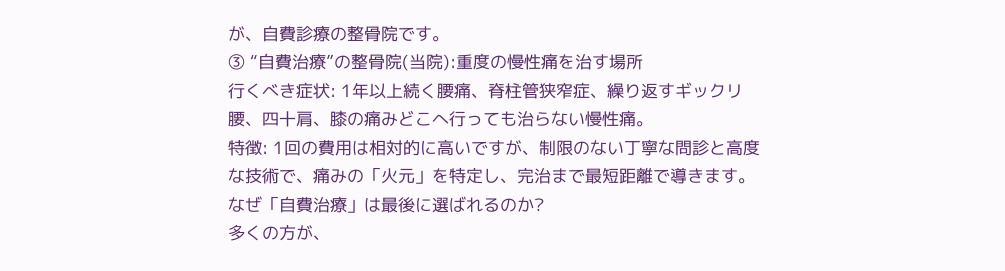が、自費診療の整骨院です。
③ “自費治療”の整骨院(当院):重度の慢性痛を治す場所
行くべき症状: 1年以上続く腰痛、脊柱管狭窄症、繰り返すギックリ腰、四十肩、膝の痛みどこへ行っても治らない慢性痛。
特徴: 1回の費用は相対的に高いですが、制限のない丁寧な問診と高度な技術で、痛みの「火元」を特定し、完治まで最短距離で導きます。
なぜ「自費治療」は最後に選ばれるのか?
多くの方が、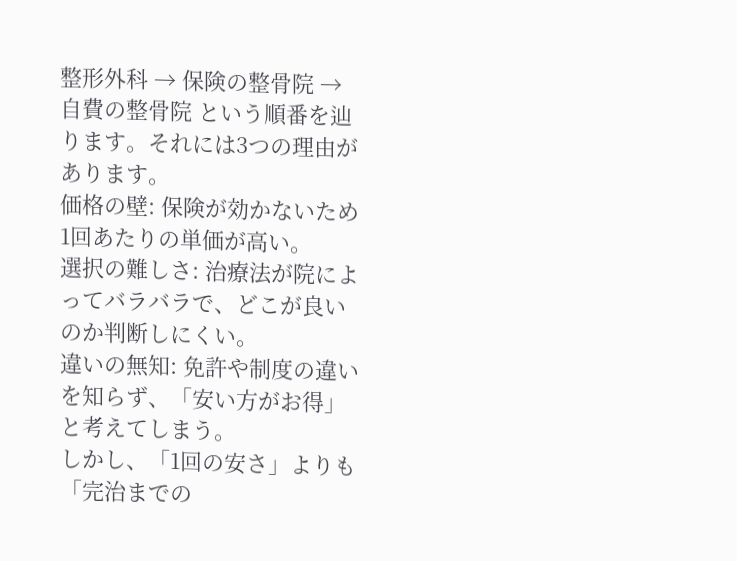整形外科 → 保険の整骨院 → 自費の整骨院 という順番を辿ります。それには3つの理由があります。
価格の壁: 保険が効かないため1回あたりの単価が高い。
選択の難しさ: 治療法が院によってバラバラで、どこが良いのか判断しにくい。
違いの無知: 免許や制度の違いを知らず、「安い方がお得」と考えてしまう。
しかし、「1回の安さ」よりも「完治までの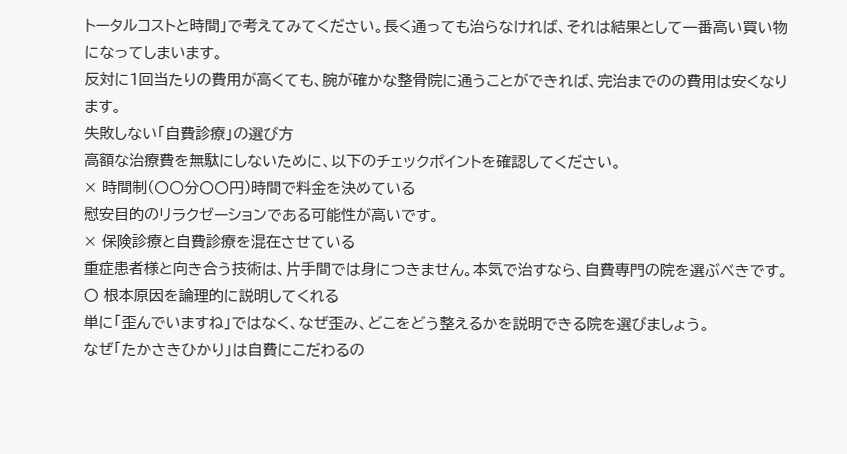トータルコストと時間」で考えてみてください。長く通っても治らなければ、それは結果として一番高い買い物になってしまいます。
反対に1回当たりの費用が高くても、腕が確かな整骨院に通うことができれば、完治までのの費用は安くなります。
失敗しない「自費診療」の選び方
高額な治療費を無駄にしないために、以下のチェックポイントを確認してください。
× 時間制(〇〇分〇〇円)時間で料金を決めている
慰安目的のリラクゼーションである可能性が高いです。
× 保険診療と自費診療を混在させている
重症患者様と向き合う技術は、片手間では身につきません。本気で治すなら、自費専門の院を選ぶべきです。
〇 根本原因を論理的に説明してくれる
単に「歪んでいますね」ではなく、なぜ歪み、どこをどう整えるかを説明できる院を選びましょう。
なぜ「たかさきひかり」は自費にこだわるの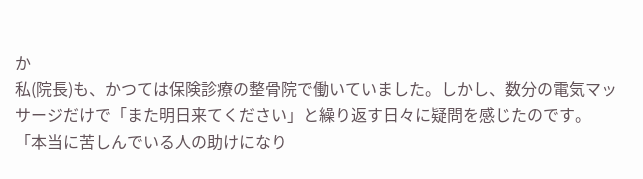か
私(院長)も、かつては保険診療の整骨院で働いていました。しかし、数分の電気マッサージだけで「また明日来てください」と繰り返す日々に疑問を感じたのです。
「本当に苦しんでいる人の助けになり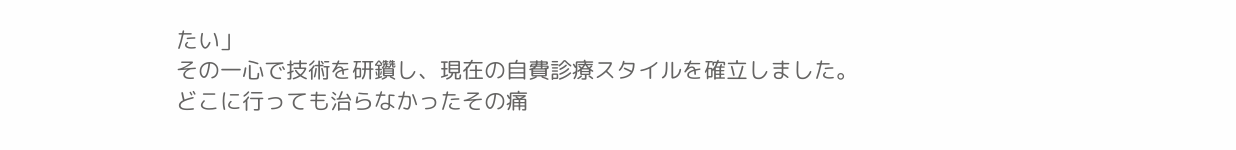たい」
その一心で技術を研鑽し、現在の自費診療スタイルを確立しました。
どこに行っても治らなかったその痛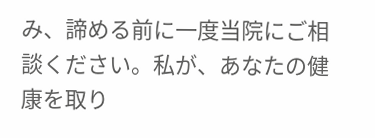み、諦める前に一度当院にご相談ください。私が、あなたの健康を取り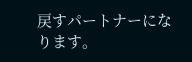戻すパートナーになります。